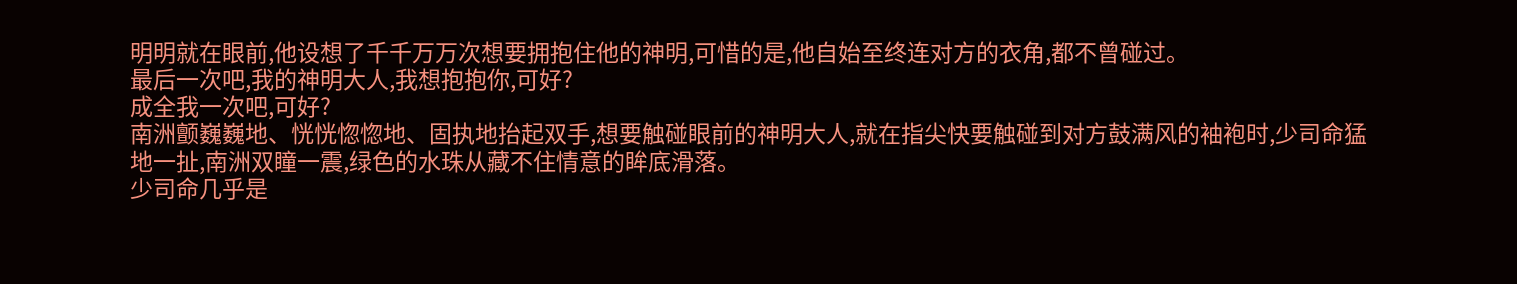明明就在眼前,他设想了千千万万次想要拥抱住他的神明,可惜的是,他自始至终连对方的衣角,都不曾碰过。
最后一次吧,我的神明大人,我想抱抱你,可好?
成全我一次吧,可好?
南洲颤巍巍地、恍恍惚惚地、固执地抬起双手,想要触碰眼前的神明大人,就在指尖快要触碰到对方鼓满风的袖袍时,少司命猛地一扯,南洲双瞳一震,绿色的水珠从藏不住情意的眸底滑落。
少司命几乎是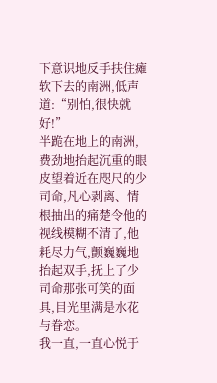下意识地反手扶住瘫软下去的南洲,低声道:“别怕,很快就好!”
半跪在地上的南洲,费劲地抬起沉重的眼皮望着近在咫尺的少司命,凡心剥离、情根抽出的痛楚令他的视线模糊不清了,他耗尽力气,颤巍巍地抬起双手,抚上了少司命那张可笑的面具,目光里满是水花与眷恋。
我一直,一直心悦于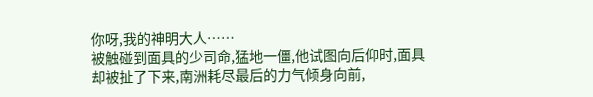你呀,我的神明大人……
被触碰到面具的少司命,猛地一僵,他试图向后仰时,面具却被扯了下来,南洲耗尽最后的力气倾身向前,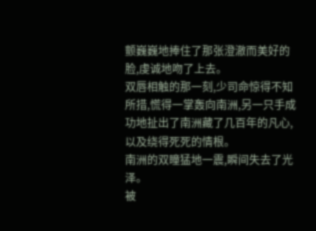颤巍巍地捧住了那张澄澈而美好的脸,虔诚地吻了上去。
双唇相触的那一刻,少司命惊得不知所措,慌得一掌轰向南洲,另一只手成功地扯出了南洲藏了几百年的凡心,以及绕得死死的情根。
南洲的双瞳猛地一震,瞬间失去了光泽。
被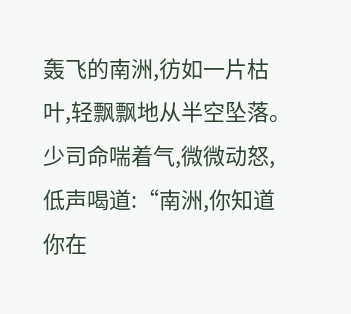轰飞的南洲,彷如一片枯叶,轻飘飘地从半空坠落。
少司命喘着气,微微动怒,低声喝道:“南洲,你知道你在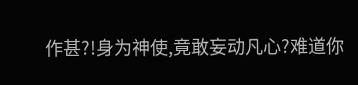作甚?!身为神使,竟敢妄动凡心?难道你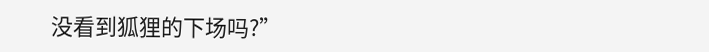没看到狐狸的下场吗?”